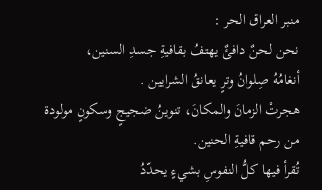منبر العراق الحر :
نحن لحنٌ دافئٌ يهتفُ بقافيةِ جسدِ السنين،
أنغامُهُ صِلوانُ وترٍ يعانقُ الشرايين .
هجرتْ الزمانَ والمكانَ، تنوينُ ضجيجٍ وسكونٍ مولودة من رحم قافيةِ الحنين.
تُقرأ فيها كلُّ النفوسِ بشيءٍ يحدّدُ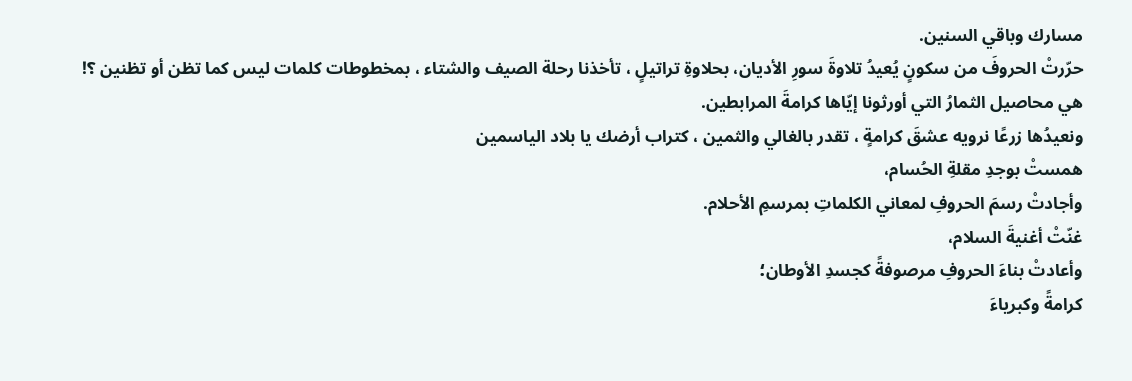مسارك وباقي السنين.
حرّرتْ الحروفَ من سكونٍ يُعيدُ تلاوةَ سورِ الأديان، بحلاوةِ تراتيلٍ ، تأخذنا رحلة الصيف والشتاء ، بمخطوطات كلمات ليس كما تظن أو تظنين ؟!
هي محاصيل الثمارُ التي أورثونا إيّاها كرامةَ المرابطين.
ونعيدُها زرعًا نرويه عشقَ كرامةٍ ، تقدر بالغالي والثمين ، كتراب أرضك يا بلاد الياسمين
همستْ بوجدِ مقلةِ الحُسام،
وأجادتْ رسمَ الحروفِ لمعاني الكلماتِ بمرسمِ الأحلام.
غنّتْ أغنيةَ السلام،
وأعادتْ بناءَ الحروفِ مرصوفةً كجسدِ الأوطان؛
كرامةً وكبرياءَ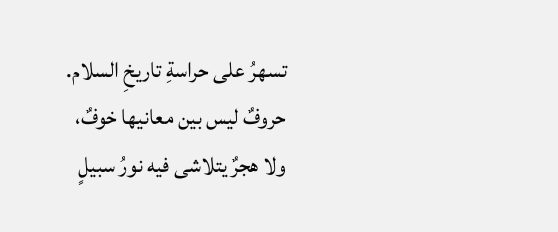تسهرُ على حراسةِ تاريخِ السلام.
حروفٌ ليس بين معانيها خوفٌ،
ولا هجرٌ يتلاشى فيه نورُ سبيلٍ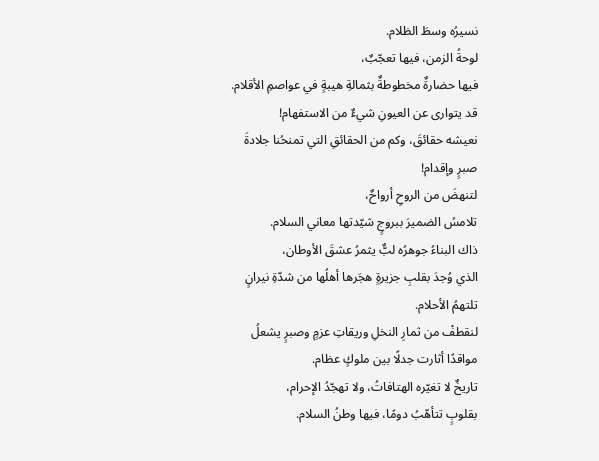نسيرُه وسطَ الظلام.
لوحةُ الزمن، فيها تعجّبٌ،
فيها حضارةٌ مخطوطةٌ بثمالةِ هيبةٍ في عواصمِ الأقلام.
قد يتوارى عن العيونِ شيءٌ من الاستفهام!
نعيشه حقائقَ، وكم من الحقائقِ التي تمنحُنا جلادةَ صبرٍ وإقدام!
لتنهضَ من الروحِ أرواحٌ،
تلامسُ الضميرَ ببروجٍ شيّدتها معاني السلام.
ذاك البناءُ جوهرُه لبٌّ يثمرُ عشقَ الأوطان،
الذي وُجدَ بقلبِ جزيرةٍ هجَرها أهلُها من شدّةِ نيرانٍ تلتهمُ الأحلام.
لنقطفْ من ثمارِ النخلِ وريقاتِ عزمٍ وصبرٍ يشعلُ مواقدًا أثارت جدلًا بين ملوكٍ عظام.
تاريخٌ لا تغيّره الهتافاتُ، ولا تهجّدُ الإحرام،
بقلوبٍ تتأهّبُ دومًا، فيها وطنُ السلام.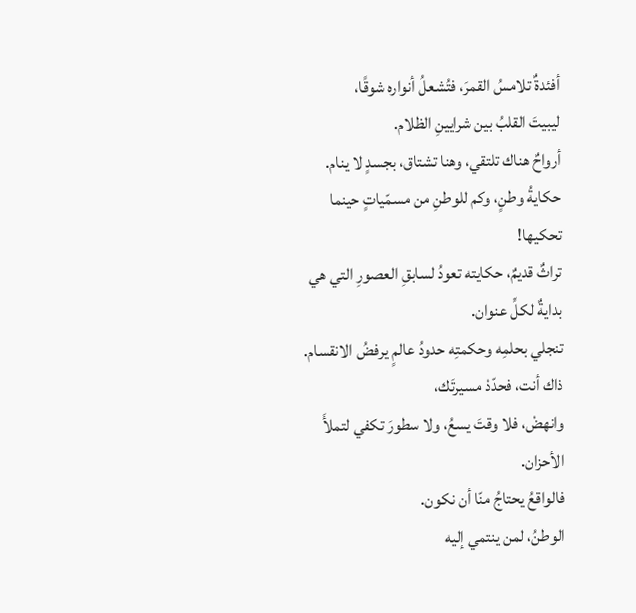أفئدةٌ تلامسُ القمرَ، فتُشعلُ أنواره شوقًا،
ليبيتَ القلبُ بين شرايينِ الظلام.
أرواحٌ هناك تلتقي، وهنا تشتاق، بجسدٍ لا ينام.
حكايةُ وطنٍ، وكم للوطنِ من مسمّياتٍ حينما تحكيها!
تراثٌ قديمٌ، حكايته تعودُ لسابقِ العصورِ التي هي بدايةٌ لكلِّ عنوان.
تنجلي بحلمِه وحكمتِه حدودُ عالمٍ يرفضُ الانقسام.
ذاك أنت، فحدّدْ مسيرتَك،
وانهضْ، فلا وقتَ يسعُ، ولا سطورَ تكفي لتملأَ الأحزان.
فالواقعُ يحتاجُ منّا أن نكون.
الوطنُ، لمن ينتمي إليه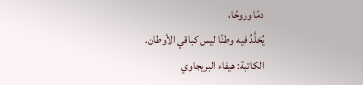دمًا وروحًا،
يُخلَّدُ فيه وطنًا ليس كباقي الأوطان.
الكاتبة: هيفاء البريجاوي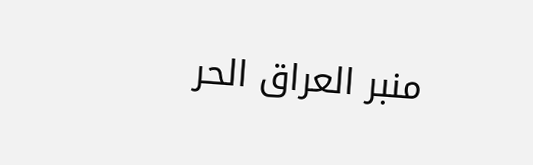منبر العراق الحر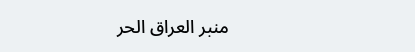منبر العراق الحر